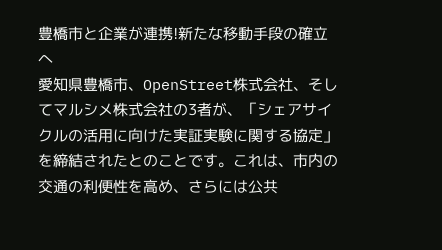豊橋市と企業が連携!新たな移動手段の確立へ
愛知県豊橋市、OpenStreet株式会社、そしてマルシメ株式会社の3者が、「シェアサイクルの活用に向けた実証実験に関する協定」を締結されたとのことです。これは、市内の交通の利便性を高め、さらには公共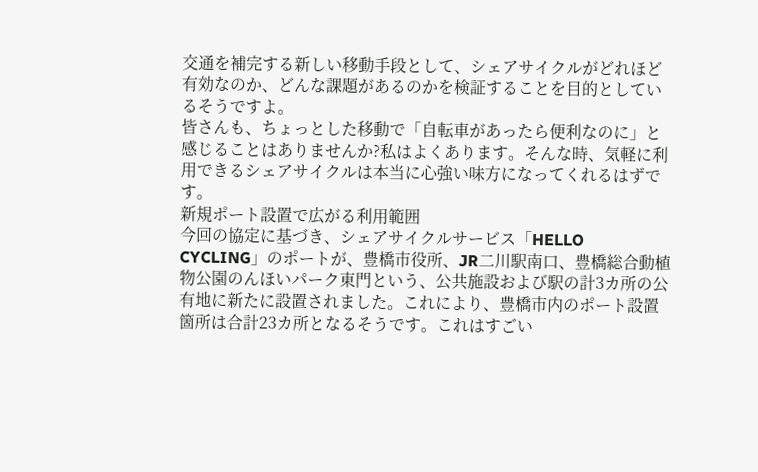交通を補完する新しい移動手段として、シェアサイクルがどれほど有効なのか、どんな課題があるのかを検証することを目的としているそうですよ。
皆さんも、ちょっとした移動で「自転車があったら便利なのに」と感じることはありませんか?私はよくあります。そんな時、気軽に利用できるシェアサイクルは本当に心強い味方になってくれるはずです。
新規ポート設置で広がる利用範囲
今回の協定に基づき、シェアサイクルサービス「HELLO CYCLING」のポートが、豊橋市役所、JR二川駅南口、豊橋総合動植物公園のんほいパーク東門という、公共施設および駅の計3カ所の公有地に新たに設置されました。これにより、豊橋市内のポート設置箇所は合計23カ所となるそうです。これはすごい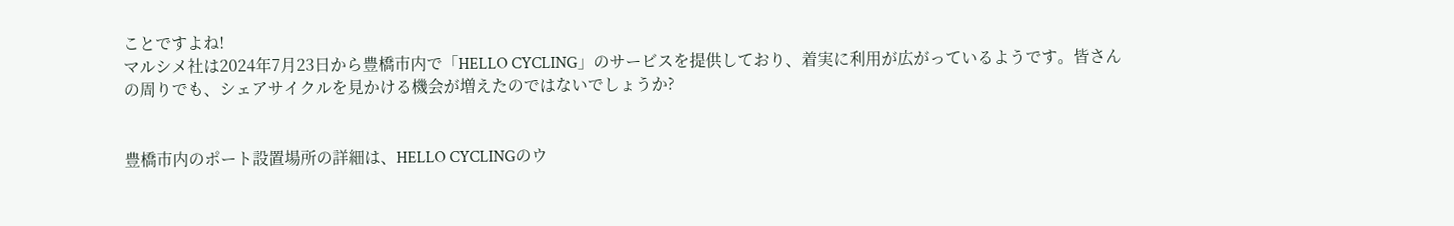ことですよね!
マルシメ社は2024年7月23日から豊橋市内で「HELLO CYCLING」のサービスを提供しており、着実に利用が広がっているようです。皆さんの周りでも、シェアサイクルを見かける機会が増えたのではないでしょうか?


豊橋市内のポート設置場所の詳細は、HELLO CYCLINGのウ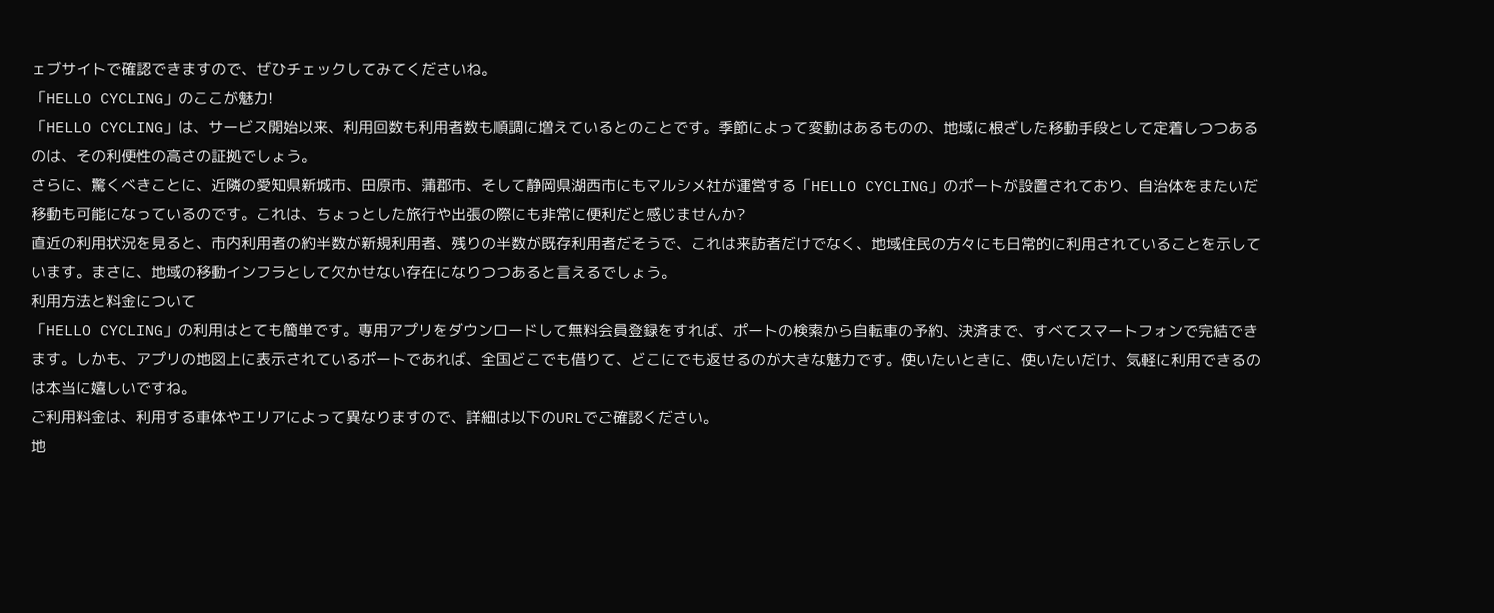ェブサイトで確認できますので、ぜひチェックしてみてくださいね。
「HELLO CYCLING」のここが魅力!
「HELLO CYCLING」は、サービス開始以来、利用回数も利用者数も順調に増えているとのことです。季節によって変動はあるものの、地域に根ざした移動手段として定着しつつあるのは、その利便性の高さの証拠でしょう。
さらに、驚くべきことに、近隣の愛知県新城市、田原市、蒲郡市、そして静岡県湖西市にもマルシメ社が運営する「HELLO CYCLING」のポートが設置されており、自治体をまたいだ移動も可能になっているのです。これは、ちょっとした旅行や出張の際にも非常に便利だと感じませんか?
直近の利用状況を見ると、市内利用者の約半数が新規利用者、残りの半数が既存利用者だそうで、これは来訪者だけでなく、地域住民の方々にも日常的に利用されていることを示しています。まさに、地域の移動インフラとして欠かせない存在になりつつあると言えるでしょう。
利用方法と料金について
「HELLO CYCLING」の利用はとても簡単です。専用アプリをダウンロードして無料会員登録をすれば、ポートの検索から自転車の予約、決済まで、すべてスマートフォンで完結できます。しかも、アプリの地図上に表示されているポートであれば、全国どこでも借りて、どこにでも返せるのが大きな魅力です。使いたいときに、使いたいだけ、気軽に利用できるのは本当に嬉しいですね。
ご利用料金は、利用する車体やエリアによって異なりますので、詳細は以下のURLでご確認ください。
地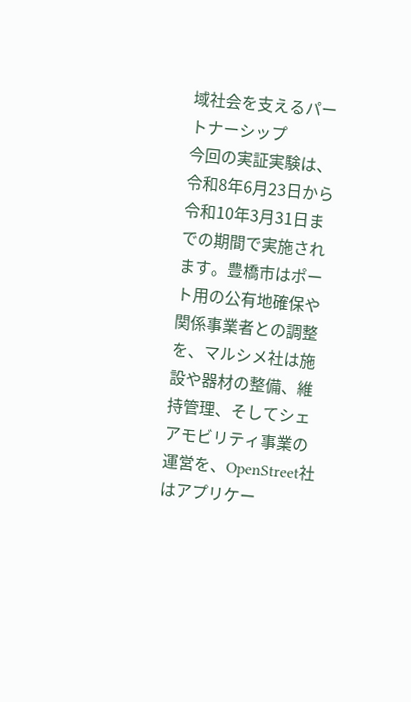域社会を支えるパートナーシップ
今回の実証実験は、令和8年6月23日から令和10年3月31日までの期間で実施されます。豊橋市はポート用の公有地確保や関係事業者との調整を、マルシメ社は施設や器材の整備、維持管理、そしてシェアモビリティ事業の運営を、OpenStreet社はアプリケー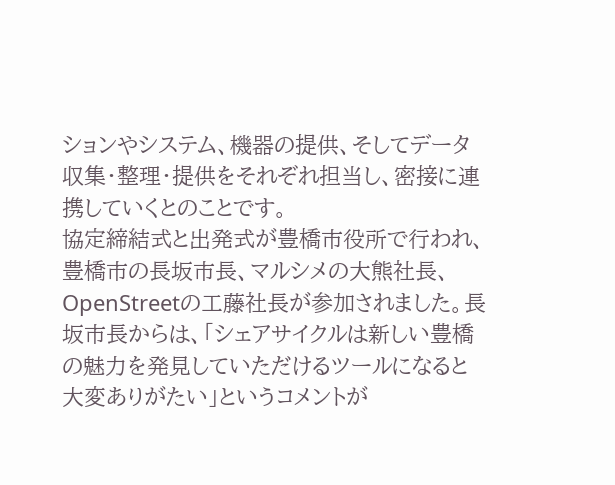ションやシステム、機器の提供、そしてデータ収集・整理・提供をそれぞれ担当し、密接に連携していくとのことです。
協定締結式と出発式が豊橋市役所で行われ、豊橋市の長坂市長、マルシメの大熊社長、OpenStreetの工藤社長が参加されました。長坂市長からは、「シェアサイクルは新しい豊橋の魅力を発見していただけるツールになると大変ありがたい」というコメントが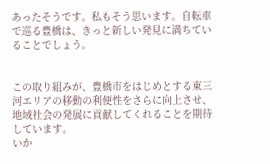あったそうです。私もそう思います。自転車で巡る豊橋は、きっと新しい発見に満ちていることでしょう。


この取り組みが、豊橋市をはじめとする東三河エリアの移動の利便性をさらに向上させ、地域社会の発展に貢献してくれることを期待しています。
いか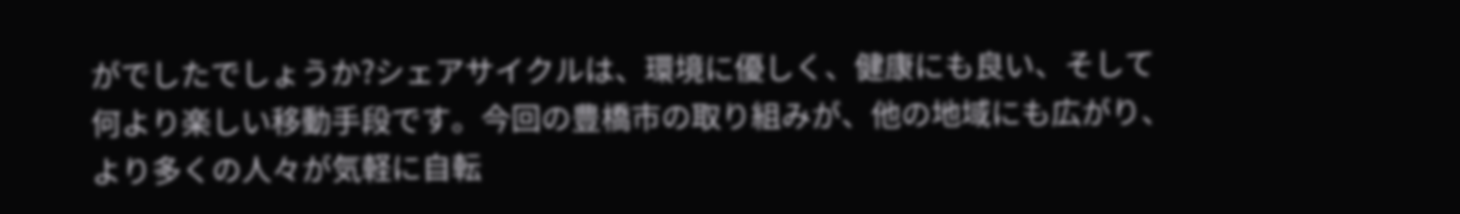がでしたでしょうか?シェアサイクルは、環境に優しく、健康にも良い、そして何より楽しい移動手段です。今回の豊橋市の取り組みが、他の地域にも広がり、より多くの人々が気軽に自転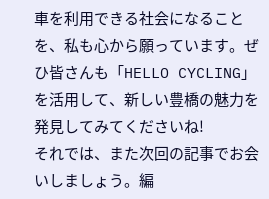車を利用できる社会になることを、私も心から願っています。ぜひ皆さんも「HELLO CYCLING」を活用して、新しい豊橋の魅力を発見してみてくださいね!
それでは、また次回の記事でお会いしましょう。編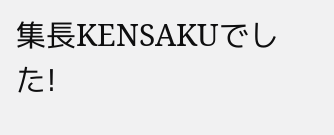集長KENSAKUでした!